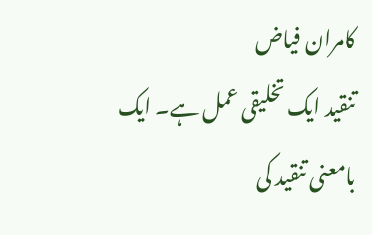کامران فیاض
تنقید ایک تخلیقی عمل ہے۔ ایک بامعنی تنقید کی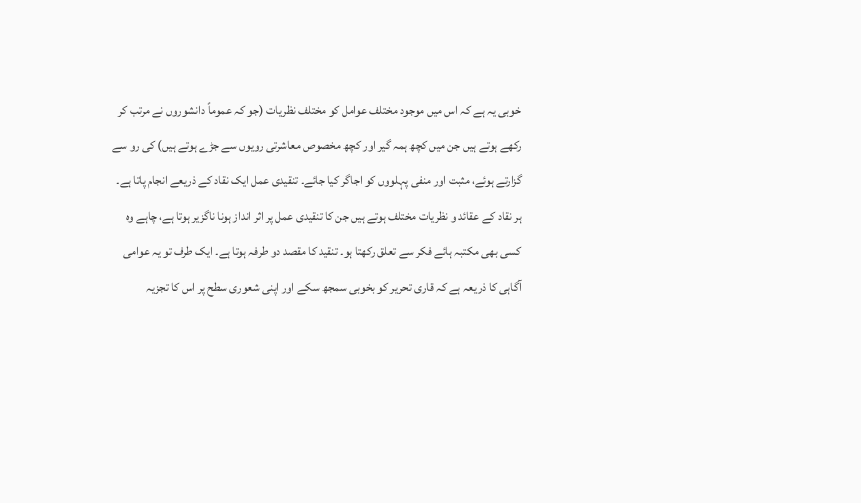خوبی یہ ہے کہ اس میں موجود مختلف عوامل کو مختلف نظریات (جو کہ عموماً دانشوروں نے مرتب کر رکھے ہوتے ہیں جن میں کچھ ہمہ گیر اور کچھ مخصوص معاشرتی رویوں سے جڑے ہوتے ہیں) کی رو سے گزارتے ہوئے، مثبت اور منفی پہلووں کو اجاگر کیا جائے۔ تنقیدی عمل ایک نقاد کے ذریعے انجام پاتا ہے۔
ہر نقاد کے عقائد و نظریات مختلف ہوتے ہیں جن کا تنقیدی عمل پر اثر انداز ہونا ناگزیر ہوتا ہے، چاہے وہ کسی بھی مکتبہ ہائے فکر سے تعلق رکھتا ہو۔ تنقید کا مقصد دو طرفہ ہوتا ہے۔ ایک طرف تو یہ عوامی آگاہی کا ذریعہ ہے کہ قاری تحریر کو بخوبی سمجھ سکے اور اپنی شعوری سطح پر اس کا تجزیہ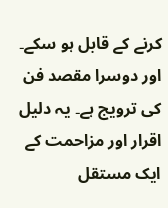کرنے کے قابل ہو سکے۔ اور دوسرا مقصد فن کی ترویج ہے۔ یہ دلیل اقرار اور مزاحمت کے ایک مستقل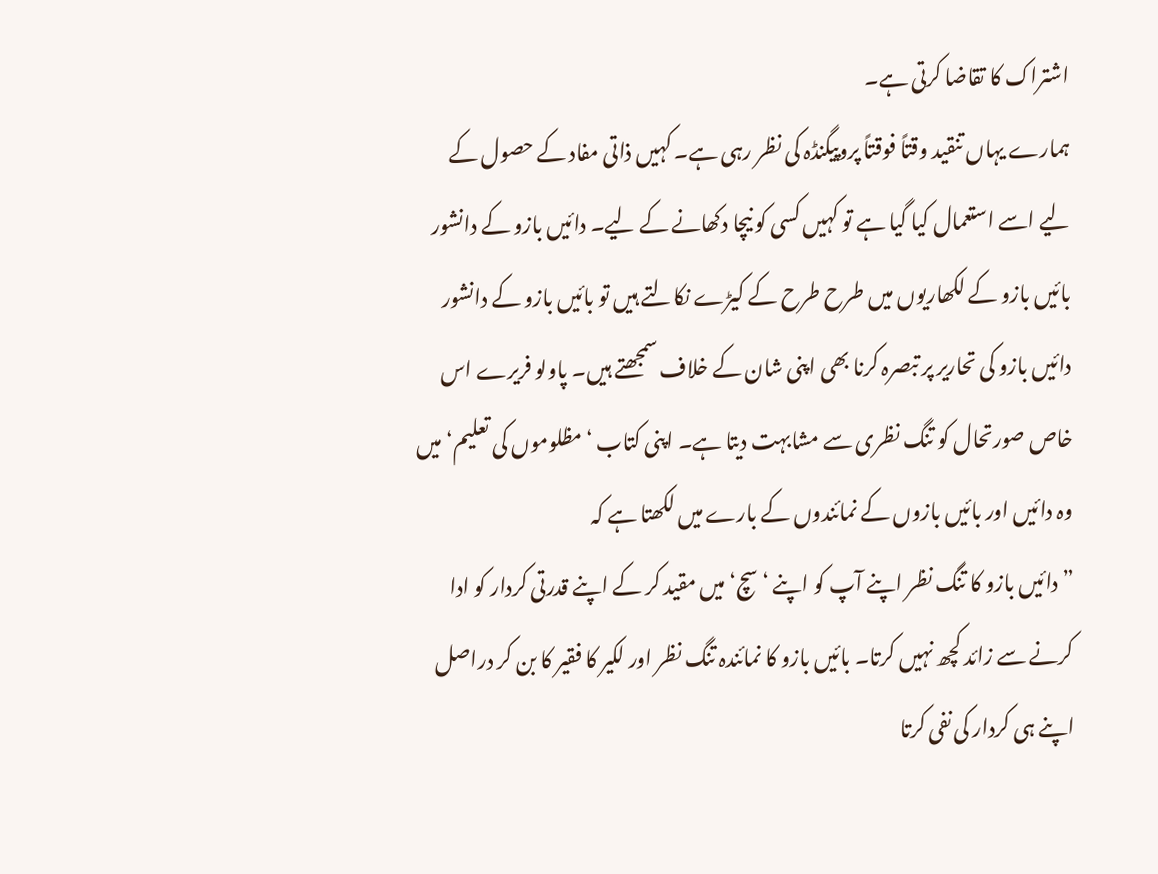اشتراک کا تقاضا کرتی ہے۔
ہمارے یہاں تنقید وقتاً فوقتاً پروپیگنڈہ کی نظر رہی ہے۔ کہیں ذاتی مفاد کے حصول کے لیے اسے استعمال کیا گیا ہے تو کہیں کسی کو نیچا دکھانے کے لیے۔ دائیں بازو کے دانشور بائیں بازو کے لکھاریوں میں طرح طرح کے کیڑے نکالتے ہیں تو بائیں بازو کے دانشور دائیں بازو کی تحاریر پر تبصرہ کرنا بھی اپنی شان کے خلاف سمجھتے ہیں۔ پاولو فریرے اس خاص صورتحال کو تنگ نظری سے مشابہت دیتا ہے۔ اپنی کتاب ‘مظلوموں کی تعلیم‘ میں وہ دائیں اور بائیں بازوں کے نمائندوں کے بارے میں لکھتا ہے کہ
” دائیں بازو کا تنگ نظر اپنے آپ کو اپنے ‘سچ‘ میں مقید کر کے اپنے قدرتی کردار کو ادا کرنے سے زائد کچھ نہیں کرتا۔ بائیں بازو کا نمائندہ تنگ نظر اور لکیر کا فقیر کا بن کر دراصل اپنے ہی کردار کی نفی کرتا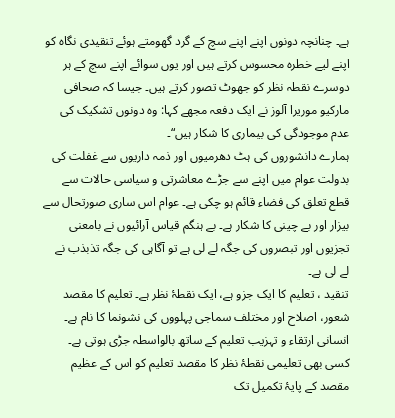ہے۔ چنانچہ دونوں اپنے اپنے سچ کے گرد گھومتے ہوئے تنقیدی نگاہ کو اپنے لیے خطرہ محسوس کرتے ہیں اور یوں سوائے اپنے سچ کے ہر دوسرے نقطہ نظر کو جھوٹ تصور کرتے ہیں۔ جیسا کہ صحافی مارکیو موریرا آلوز نے ایک دفعہ مجھے کہا: وہ دونوں تشکیک کی عدم موجودگی کی بیماری کا شکار ہیں“۔
ہمارے دانشوروں کی ہٹ دھرمیوں اور ذمہ داریوں سے غفلت کی بدولت عوام میں اپنے سے جڑے معاشرتی و سیاسی حالات سے قطع تعلق کی فضاء قائم ہو چکی ہے۔ عوام اس ساری صورتحال سے بیزار اور بے چینی کا شکار ہے۔ بے ہنگم قیاس آرائیوں نے بامعنی تجزیوں اور تبصروں کی جگہ لے لی ہے تو آگاہی کی جگہ تذبذب نے لے لی ہے۔
تنقید ، تعلیم کا ایک جزو ہے، ایک نقطۂ نظر ہے۔ تعلیم کا مقصد شعور، اصلاح اور مختلف سماجی پہلووں کی نشونما کا نام ہے۔ انسانی ارتقاء و تہزیب تعلیم کے ساتھ بالواسطہ جڑی ہوتی ہے۔ کسی بھی تعلیمی نقطۂ نظر کا مقصد تعلیم کو اس کے عظیم مقصد کے پایۂ تکمیل تک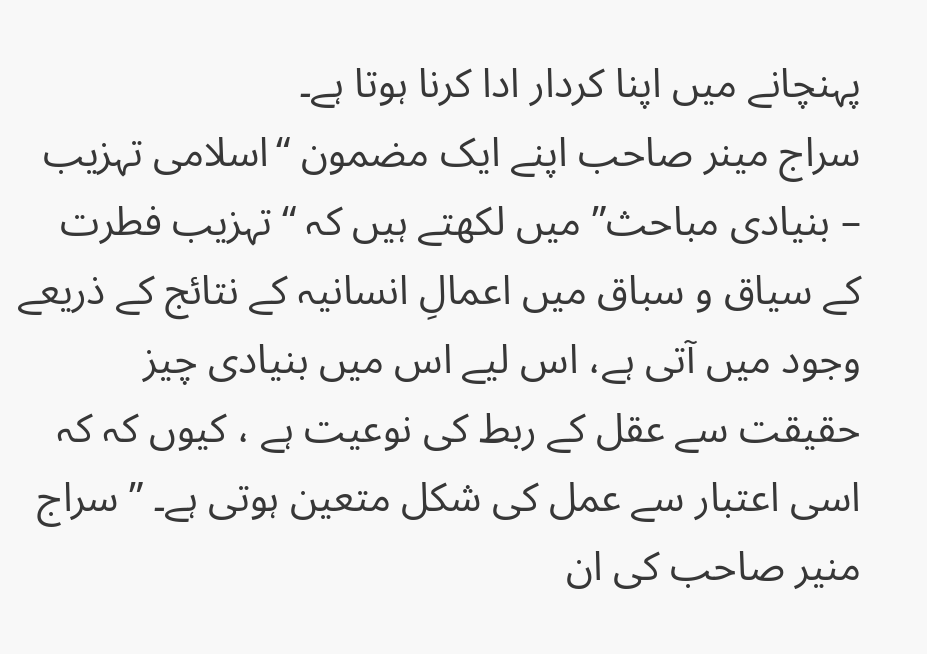پہنچانے میں اپنا کردار ادا کرنا ہوتا ہے۔
سراج مینر صاحب اپنے ایک مضمون “اسلامی تہزیب – بنیادی مباحث” میں لکھتے ہیں کہ “تہزیب فطرت کے سیاق و سباق میں اعمالِ انسانیہ کے نتائج کے ذریعے وجود میں آتی ہے، اس لیے اس میں بنیادی چیز حقیقت سے عقل کے ربط کی نوعیت ہے ، کیوں کہ کہ اسی اعتبار سے عمل کی شکل متعین ہوتی ہے۔ ” سراج منیر صاحب کی ان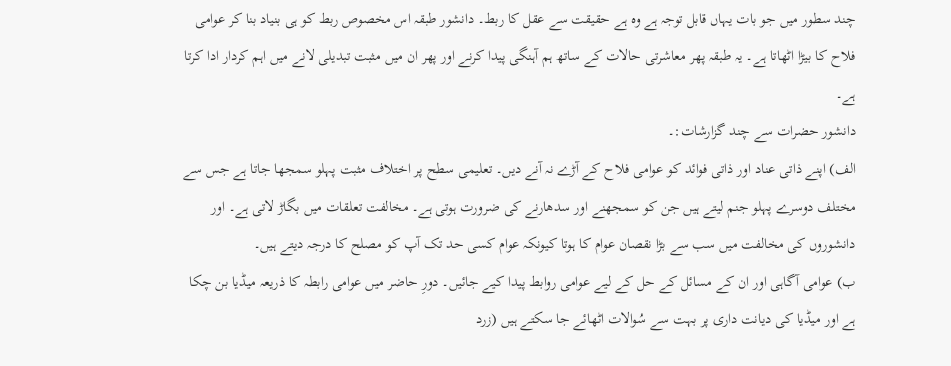چند سطور میں جو بات یہاں قابل توجہ ہے وہ ہے حقیقت سے عقل کا ربط۔ دانشور طبقہ اس مخصوص ربط کو ہی بنیاد بنا کر عوامی فلاح کا بیڑا اٹھاتا ہے۔ یہ طبقہ پھر معاشرتی حالات کے ساتھ ہم آہنگی پیدا کرنے اور پھر ان میں مثبت تبدیلی لانے میں اہم کردار ادا کرتا ہے۔
دانشور حضرات سے چند گزارشات:۔
الف) اپنے ذاتی عناد اور ذاتی فوائد کو عوامی فلاح کے آڑے نہ آنے دیں۔ تعلیمی سطح پر اختلاف مثبت پہلو سمجھا جاتا ہے جس سے مختلف دوسرے پہلو جنم لیتے ہیں جن کو سمجھنے اور سدھارنے کی ضرورت ہوتی ہے۔ مخالفت تعلقات میں بگاڑ لاتی ہے۔ اور دانشوروں کی مخالفت میں سب سے بڑا نقصان عوام کا ہوتا کیونکہ عوام کسی حد تک آپ کو مصلح کا درجہ دیتے ہیں۔
ب) عوامی آگاہی اور ان کے مسائل کے حل کے لیے عوامی روابط پیدا کیے جائیں۔ دورِ حاضر میں عوامی رابطہ کا ذریعہ میڈیا بن چکا ہے اور میڈیا کی دیانت داری پر بہت سے سُوالات اٹھائے جا سکتے ہیں (زرد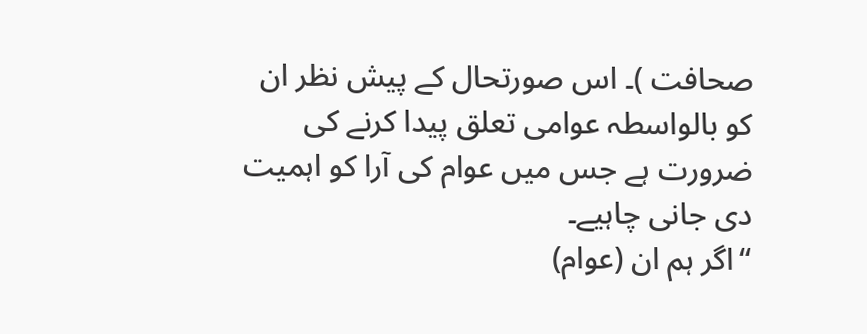صحافت )۔ اس صورتحال کے پیش نظر ان کو بالواسطہ عوامی تعلق پیدا کرنے کی ضرورت ہے جس میں عوام کی آرا کو اہمیت دی جانی چاہیے۔
“اگر ہم ان (عوام)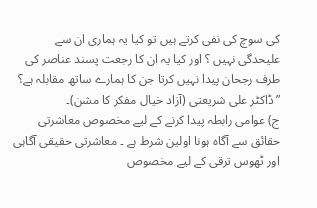کی سوچ کی نفی کرتے ہیں تو کیا یہ ہماری ان سے علیحدگی نہیں ؟ اور کیا یہ ان کا رجعت پسند عناصر کی طرف رجحان پیدا نہیں کرتا جن کا ہمارے ساتھ مقابلہ ہے؟ ” ڈاکٹر علی شریعتی (آزاد خیال مفکر کا مشن)۔
ج) عوامی رابطہ پیدا کرنے کے لیے مخصوص معاشرتی حقائق سے آگاہ ہونا اولین شرط ہے ۔ معاشرتی حقیقی آگاہی اور ٹھوس ترقی کے لیے مخصوص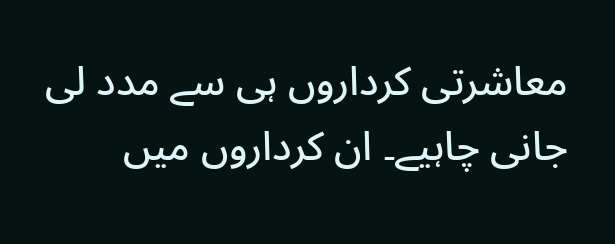معاشرتی کرداروں ہی سے مدد لی جانی چاہیے۔ ان کرداروں میں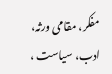مفکر، مقامی ورثہ، ادب، سیاست ،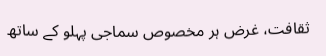ثقافت، غرض ہر مخصوص سماجی پہلو کے ساتھ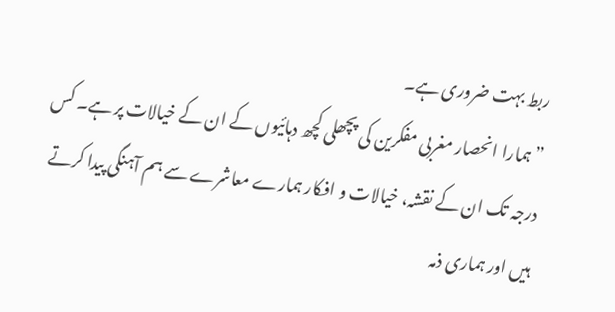ربط بہت ضروری ہے۔
” ہمارا انحصار مغربی مفکرین کی پچھلی کچھ دہائیوں کے ان کے خیالات پر ہے۔ کس درجہ تک ان کے نقشہ، خیالات و افکار ہمارے معاشرے سے ہم آہنگی پیدا کرتے ہیں اور ہماری ذمہ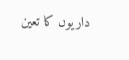داریوں کا تعین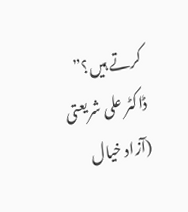کرتے ہیں؟” ڈاکٹر علی شریعتی (آزاد خیال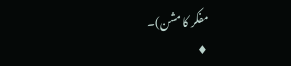مفکر کا مشن)۔
♦